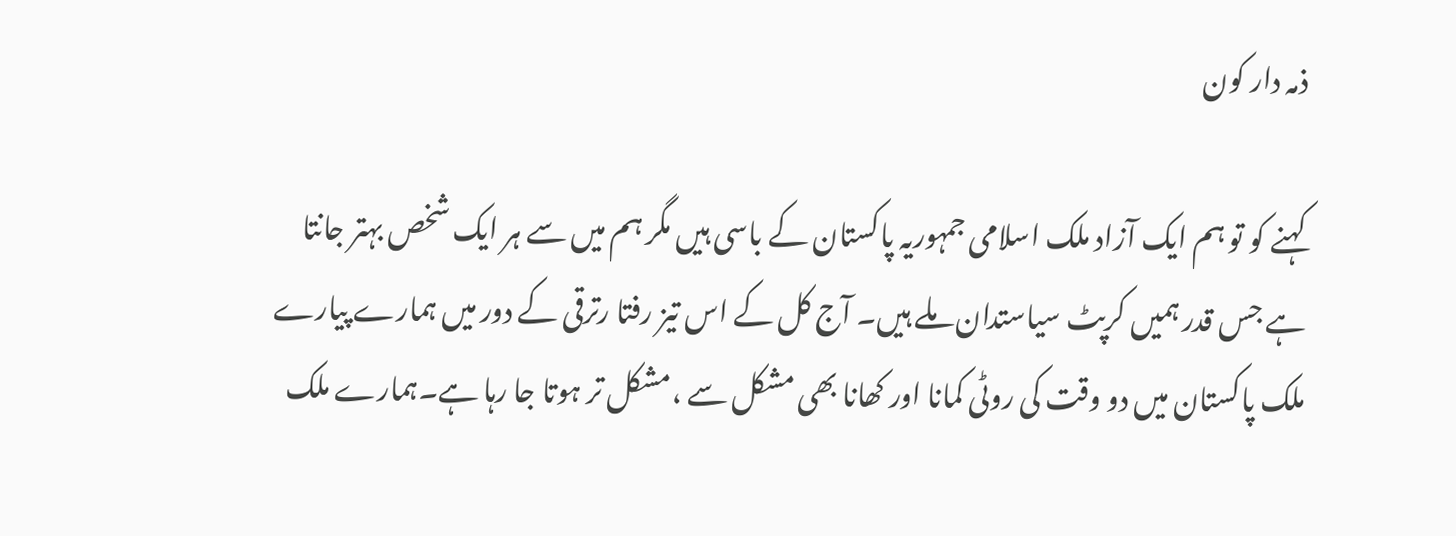ذمہ دار کون

کہنے کو تو ہم ایک آزاد ملک اسلامی جمہوریہ پاکستان کے باسی ہیں مگر ہم میں سے ہر ایک شخص بہتر جانتا ہے جس قدر ہمیں کرپٹ سیاستدان ملے ہیں۔ آج کل کے اس تیز رفتا رترقی کے دور میں ہمارے پیارے ملک پاکستان میں دو وقت کی روٹی کمانا اور کھانا بھی مشکل سے ،مشکل تر ہوتا جا رہا ہے۔ہمارے ملک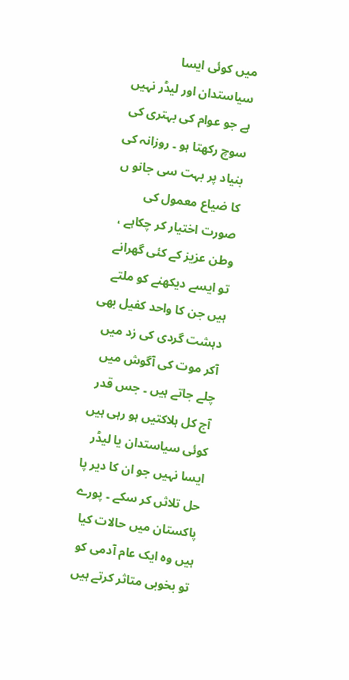میں کوئی ایسا سیاستدان اور لیڈر نہیں ہے جو عوام کی بہتری کی سوچ رکھتا ہو ۔ روزانہ کی بنیاد پر بہت سی جانو ں کا ضیاع معمول کی صورت اختیار کر چکاہے ، وطن عزیز کے کئی گھرانے تو ایسے دیکھنے کو ملتے ہیں جن کا واحد کفیل بھی دہشت گردی کی زد میں آکر موت کی آگوش میں چلے جاتے ہیں ۔ جس قدر آج کل ہلاکتیں ہو رہی ہیں کوئی سیاستدان یا لیڈر ایسا نہیں جو ان کا دیر پا حل تلاثں کر سکے ۔ پورے پاکستان میں حالات کیا ہیں وہ ایک عام آدمی کو تو بخوبی متاثر کرتے ہیں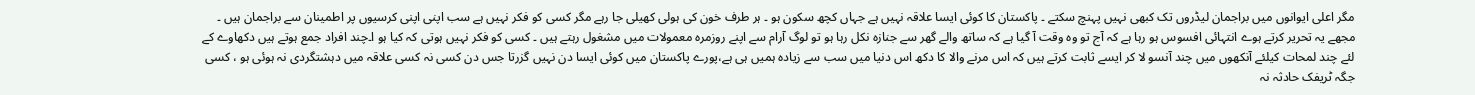مگر اعلی ایوانوں میں براجمان لیڈروں تک کبھی نہیں پہنچ سکتے ۔ پاکستان کا کوئی ایسا علاقہ نہیں ہے جہاں کچھ سکون ہو ۔ ہر طرف خون کی ہولی کھیلی جا رہے مگر کسی کو فکر نہیں ہے سب اپنی اپنی کرسیوں پر اطمینان سے براجمان ہیں ۔ مجھے یہ تحریر کرتے ہوے انتہائی افسوس ہو رہا ہے کہ آج تو وہ وقت آ گیا ہے کہ ساتھ والے گھر سے جنازہ نکل رہا ہو تو لوگ آرام سے اپنے روزمرہ معمولات میں مشغول رہتے ہیں ۔ کسی کو فکر نہیں ہوتی کہ کیا ہو ا۔چند افراد جمع ہوتے ہیں دکھاوے کے لئے چند لمحات کیلئے آنکھوں میں چند آنسو لا کر ایسے ثابت کرتے ہیں کہ اس مرنے والا کا دکھ اس دنیا میں سب سے زیادہ ہمیں ہی ہے،پورے پاکستان میں کوئی ایسا دن نہیں گزرتا جس دن کسی نہ کسی علاقہ میں دہشتگردی نہ ہوئی ہو ، کسی جگہ ٹریفک حادثہ نہ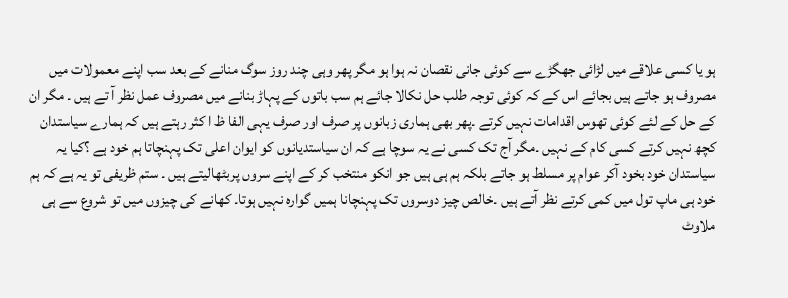ہو یا کسی علاقے میں لڑائی جھگڑے سے کوئی جانی نقصان نہ ہوا ہو مگر پھر وہی چند روز سوگ منانے کے بعد سب اپنے معمولات میں مصروف ہو جاتے ہیں بجائے اس کے کہ کوئی توجہ طلب حل نکالا جائے ہم سب باتوں کے پہاڑ بنانے میں مصروف عمل نظر آ تے ہیں ۔ مگر ان کے حل کے لئے کوئی تھوس اقدامات نہیں کرتے ۔پھر بھی ہماری زبانوں پر صرف اور صرف یہی الفا ظ ا کثر رہتے ہیں کہ ہمارے سیاستدان کچھ نہیں کرتے کسی کام کے نہیں ۔مگر آج تک کسی نے یہ سوچا ہے کہ ان سیاستدیانوں کو ایوان اعلی تک پہنچاتا ہم خود ہے ؟کیا یہ سیاستدان خود بخود آکر عوام پر مسلط ہو جاتے بلکہ ہم ہی ہیں جو انکو منتخب کر کے اپنے سروں پربٹھالیتے ہیں ۔ ستم ظریفی تو یہ ہے کہ ہم خود ہی ماپ تول میں کمی کرتے نظر آتے ہیں ۔خالص چیز دوسروں تک پہنچانا ہمیں گوارہ نہیں ہوتا۔ کھانے کی چیزوں میں تو شروع سے ہی ملاوٹ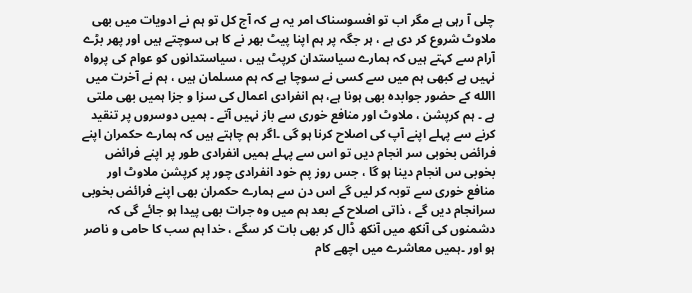چلی آ رہی ہے مگر اب تو افسوسناک امر یہ ہے کہ آج کل تو ہم نے ادویات میں بھی ملاوٹ شروع کر دی ہے ، ہر جگہ پر ہم اپنا پیٹ بھر نے کا ہی سوچتے ہیں اور پھر بڑے آرام سے کہتے ہیں کہ ہمارے سیاستدان کرپٹ ہیں ، سیاستدانوں کو عوام کی پرواہ نہیں ہے کبھی ہم میں سے کسی نے سوچا ہے کہ ہم مسلمان ہیں ، ہم نے آخرت میں االله کے حضور جوابدہ بھی ہونا ہے، ہم انفرادی اعمال کی سزا و جزا ہمیں بھی ملتی ہے ۔ ہم کرپشن ، ملاوٹ اور منافع خوری سے باز نہیں آتے ۔ ہمیں دوسروں پر تنقید کرنے سے پہلے اپنے آپ کی اصلاح کرنا ہو گی ۔اگر ہم چاہتے ہیں کہ ہمارے حکمران اپنے فرائض بخوبی سر انجام دیں تو اس سے پہلے ہمیں انفرادی طور پر اپنے فرائض بخوبی س انجام دینا ہو گا ، جس روز پم خود انفرادی چور پر کرپشن ملاوٹ اور منافع خوری سے توبہ کر لیں گے اس دن سے ہمارے حکمران بھی اپنے فرائض بخوبی سرانجام دیں گے ، ذاتی اصلاح کے بعد ہم میں وہ جرات بھی پیدا ہو جائے گی کہ دشمنوں کی آنکھ میں آنکھ ڈال کر بھی بات کر سگے ، خدا ہم سب کا حامی و ناصر ہو اور ۔ہمیں معاشرے میں اچھے کام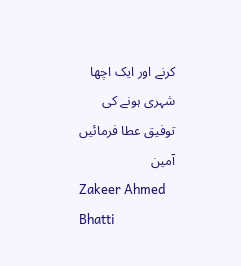کرنے اور ایک اچھا شہری ہونے کی توفیق عطا فرمائیں آمین
Zakeer Ahmed Bhatti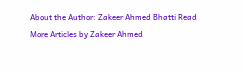About the Author: Zakeer Ahmed Bhatti Read More Articles by Zakeer Ahmed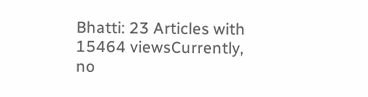Bhatti: 23 Articles with 15464 viewsCurrently, no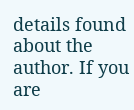details found about the author. If you are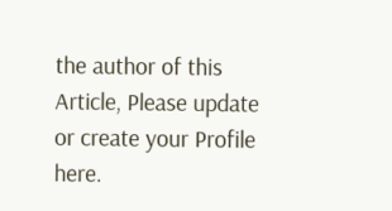the author of this Article, Please update or create your Profile here.